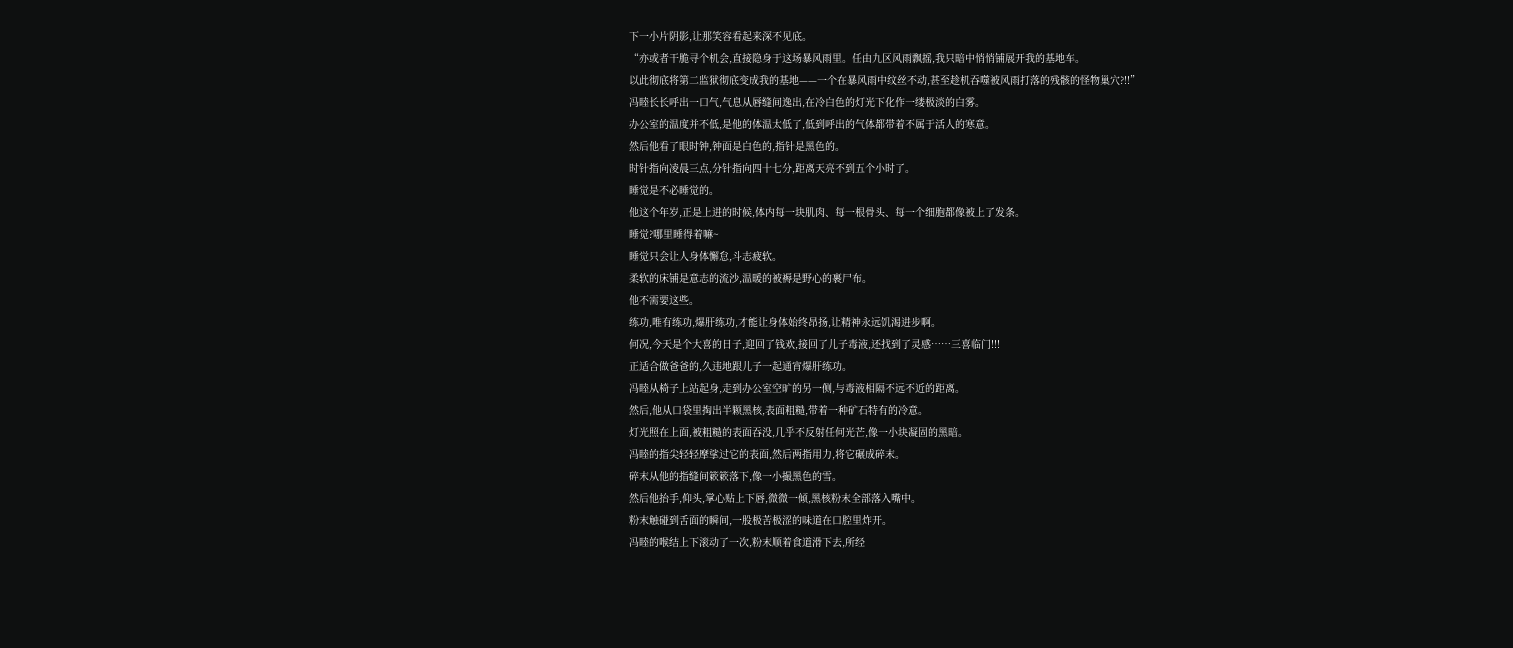下一小片阴影,让那笑容看起来深不见底。
“亦或者干脆寻个机会,直接隐身于这场暴风雨里。任由九区风雨飘摇,我只暗中悄悄铺展开我的基地车。
以此彻底将第二监狱彻底变成我的基地——一个在暴风雨中纹丝不动,甚至趁机吞噬被风雨打落的残骸的怪物巢穴?!!”
冯睦长长呼出一口气,气息从唇缝间逸出,在冷白色的灯光下化作一缕极淡的白雾。
办公室的温度并不低,是他的体温太低了,低到呼出的气体都带着不属于活人的寒意。
然后他看了眼时钟,钟面是白色的,指针是黑色的。
时针指向凌晨三点,分针指向四十七分,距离天亮不到五个小时了。
睡觉是不必睡觉的。
他这个年岁,正是上进的时候,体内每一块肌肉、每一根骨头、每一个细胞都像被上了发条。
睡觉?哪里睡得着嘛~
睡觉只会让人身体懈怠,斗志疲软。
柔软的床铺是意志的流沙,温暖的被褥是野心的裹尸布。
他不需要这些。
练功,唯有练功,爆肝练功,才能让身体始终昂扬,让精神永远饥渴进步啊。
何况,今天是个大喜的日子,迎回了钱欢,接回了儿子毒液,还找到了灵感……三喜临门!!!
正适合做爸爸的,久违地跟儿子一起通宵爆肝练功。
冯睦从椅子上站起身,走到办公室空旷的另一侧,与毒液相隔不远不近的距离。
然后,他从口袋里掏出半颗黑核,表面粗糙,带着一种矿石特有的冷意。
灯光照在上面,被粗糙的表面吞没,几乎不反射任何光芒,像一小块凝固的黑暗。
冯睦的指尖轻轻摩挲过它的表面,然后两指用力,将它碾成碎末。
碎末从他的指缝间簌簌落下,像一小撮黑色的雪。
然后他抬手,仰头,掌心贴上下唇,微微一倾,黑核粉末全部落入嘴中。
粉末触碰到舌面的瞬间,一股极苦极涩的味道在口腔里炸开。
冯睦的喉结上下滚动了一次,粉末顺着食道滑下去,所经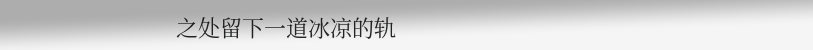之处留下一道冰凉的轨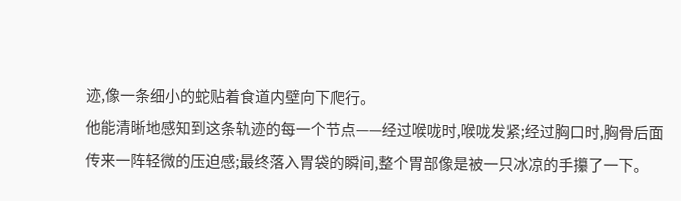迹,像一条细小的蛇贴着食道内壁向下爬行。
他能清晰地感知到这条轨迹的每一个节点——经过喉咙时,喉咙发紧;经过胸口时,胸骨后面传来一阵轻微的压迫感;最终落入胃袋的瞬间,整个胃部像是被一只冰凉的手攥了一下。